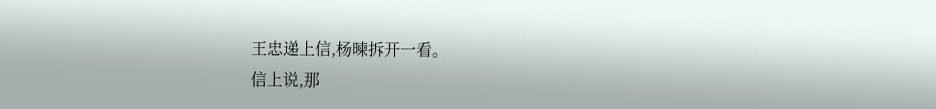王忠递上信,杨暕拆开一看。
信上说,那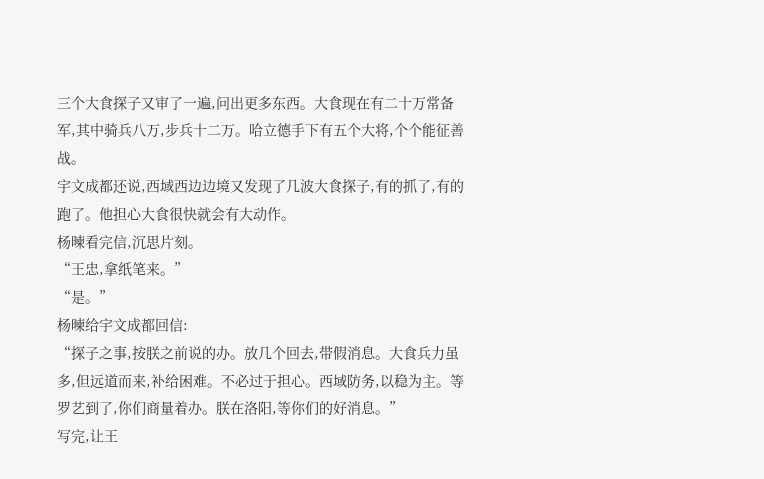三个大食探子又审了一遍,问出更多东西。大食现在有二十万常备军,其中骑兵八万,步兵十二万。哈立德手下有五个大将,个个能征善战。
宇文成都还说,西域西边边境又发现了几波大食探子,有的抓了,有的跑了。他担心大食很快就会有大动作。
杨暕看完信,沉思片刻。
“王忠,拿纸笔来。”
“是。”
杨暕给宇文成都回信:
“探子之事,按朕之前说的办。放几个回去,带假消息。大食兵力虽多,但远道而来,补给困难。不必过于担心。西域防务,以稳为主。等罗艺到了,你们商量着办。朕在洛阳,等你们的好消息。”
写完,让王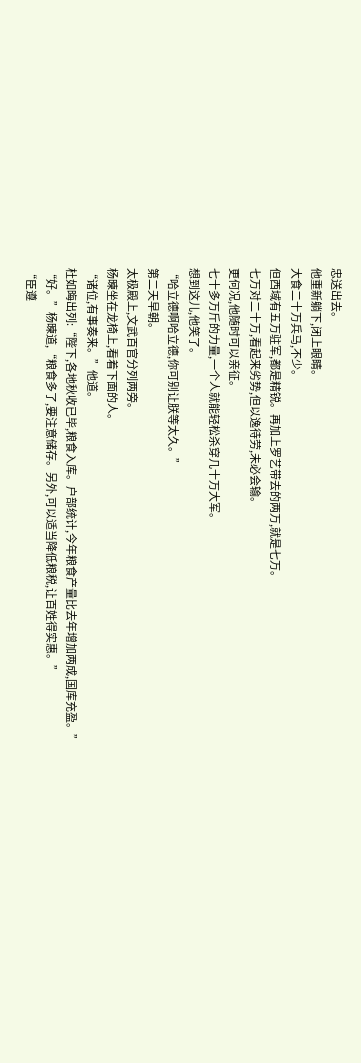忠送出去。
他重新躺下,闭上眼睛。
大食二十万兵马,不少。
但西域有五万驻军,都是精锐。再加上罗艺带去的两万,就是七万。
七万对二十万,看起来劣势,但以逸待劳,未必会输。
更何况,他随时可以亲征。
七十多万斤的力量,一个人就能轻松杀穿几十万大军。
想到这儿,他笑了。
“哈立德啊哈立德,你可别让朕等太久。”
第二天早朝。
太极殿上,文武百官分列两旁。
杨暕坐在龙椅上,看着下面的人。
“诸位,有事奏来。”他道。
杜如晦出列:“陛下,各地秋收已毕,粮食入库。户部统计,今年粮食产量比去年增加两成,国库充盈。”
“好。”杨暕道,“粮食多了,要注意储存。另外,可以适当降低粮税,让百姓得实惠。”
“臣遵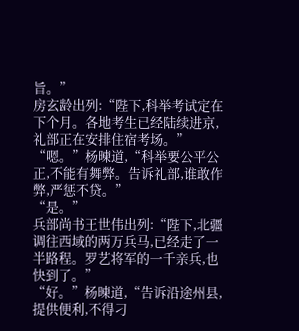旨。”
房玄龄出列:“陛下,科举考试定在下个月。各地考生已经陆续进京,礼部正在安排住宿考场。”
“嗯。”杨暕道,“科举要公平公正,不能有舞弊。告诉礼部,谁敢作弊,严惩不贷。”
“是。”
兵部尚书王世伟出列:“陛下,北疆调往西域的两万兵马,已经走了一半路程。罗艺将军的一千亲兵,也快到了。”
“好。”杨暕道,“告诉沿途州县,提供便利,不得刁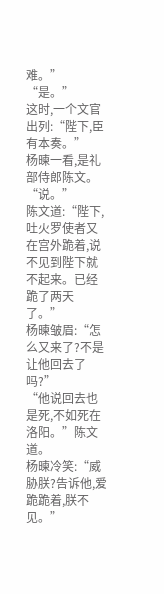难。”
“是。”
这时,一个文官出列:“陛下,臣有本奏。”
杨暕一看,是礼部侍郎陈文。
“说。”
陈文道:“陛下,吐火罗使者又在宫外跪着,说不见到陛下就不起来。已经跪了两天了。”
杨暕皱眉:“怎么又来了?不是让他回去了吗?”
“他说回去也是死,不如死在洛阳。”陈文道。
杨暕冷笑:“威胁朕?告诉他,爱跪跪着,朕不见。”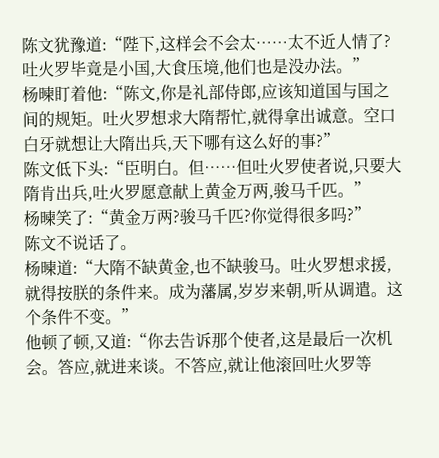陈文犹豫道:“陛下,这样会不会太……太不近人情了?吐火罗毕竟是小国,大食压境,他们也是没办法。”
杨暕盯着他:“陈文,你是礼部侍郎,应该知道国与国之间的规矩。吐火罗想求大隋帮忙,就得拿出诚意。空口白牙就想让大隋出兵,天下哪有这么好的事?”
陈文低下头:“臣明白。但……但吐火罗使者说,只要大隋肯出兵,吐火罗愿意献上黄金万两,骏马千匹。”
杨暕笑了:“黄金万两?骏马千匹?你觉得很多吗?”
陈文不说话了。
杨暕道:“大隋不缺黄金,也不缺骏马。吐火罗想求援,就得按朕的条件来。成为藩属,岁岁来朝,听从调遣。这个条件不变。”
他顿了顿,又道:“你去告诉那个使者,这是最后一次机会。答应,就进来谈。不答应,就让他滚回吐火罗等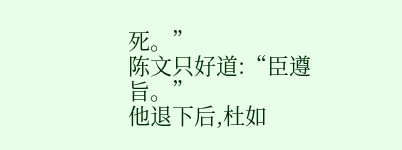死。”
陈文只好道:“臣遵旨。”
他退下后,杜如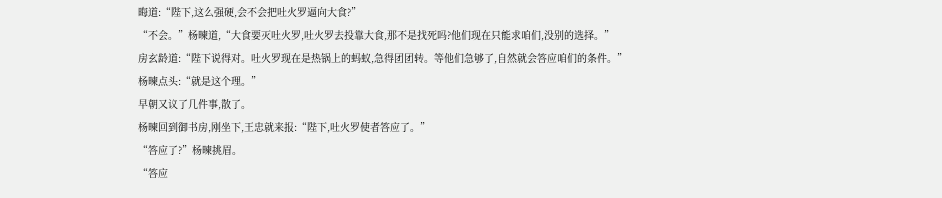晦道:“陛下,这么强硬,会不会把吐火罗逼向大食?”
“不会。”杨暕道,“大食要灭吐火罗,吐火罗去投靠大食,那不是找死吗?他们现在只能求咱们,没别的选择。”
房玄龄道:“陛下说得对。吐火罗现在是热锅上的蚂蚁,急得团团转。等他们急够了,自然就会答应咱们的条件。”
杨暕点头:“就是这个理。”
早朝又议了几件事,散了。
杨暕回到御书房,刚坐下,王忠就来报:“陛下,吐火罗使者答应了。”
“答应了?”杨暕挑眉。
“答应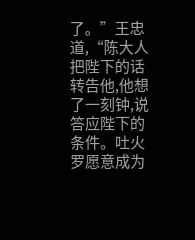了。”王忠道,“陈大人把陛下的话转告他,他想了一刻钟,说答应陛下的条件。吐火罗愿意成为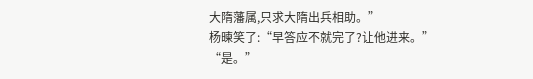大隋藩属,只求大隋出兵相助。”
杨暕笑了:“早答应不就完了?让他进来。”
“是。”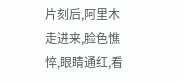片刻后,阿里木走进来,脸色憔悴,眼睛通红,看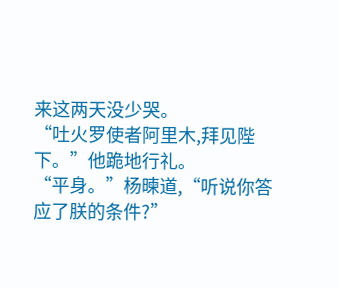来这两天没少哭。
“吐火罗使者阿里木,拜见陛下。”他跪地行礼。
“平身。”杨暕道,“听说你答应了朕的条件?”